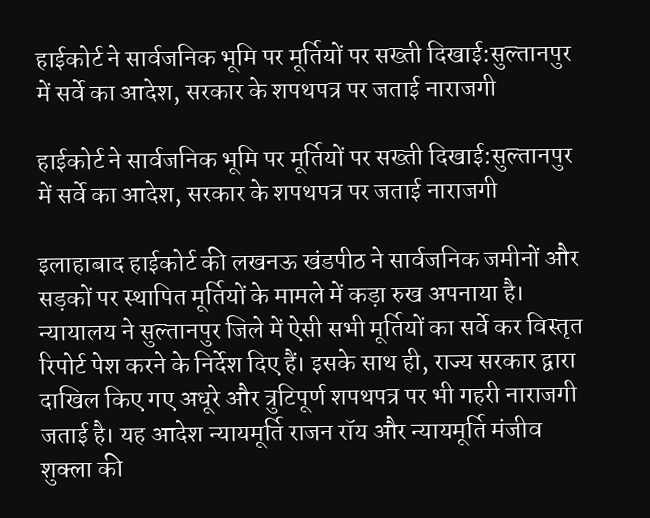हाईकोर्ट ने सार्वजनिक भूमि पर मूर्तियों पर सख्ती दिखाई:सुल्तानपुर में सर्वे का आदेश, सरकार के शपथपत्र पर जताई नाराजगी

हाईकोर्ट ने सार्वजनिक भूमि पर मूर्तियों पर सख्ती दिखाई:सुल्तानपुर में सर्वे का आदेश, सरकार के शपथपत्र पर जताई नाराजगी

इलाहाबाद हाईकोर्ट की लखनऊ खंडपीठ ने सार्वजनिक जमीनों और सड़कों पर स्थापित मूर्तियों के मामले में कड़ा रुख अपनाया है। न्यायालय ने सुल्तानपुर जिले में ऐसी सभी मूर्तियों का सर्वे कर विस्तृत रिपोर्ट पेश करने के निर्देश दिए हैं। इसके साथ ही, राज्य सरकार द्वारा दाखिल किए गए अधूरे और त्रुटिपूर्ण शपथपत्र पर भी गहरी नाराजगी जताई है। यह आदेश न्यायमूर्ति राजन रॉय और न्यायमूर्ति मंजीव शुक्ला की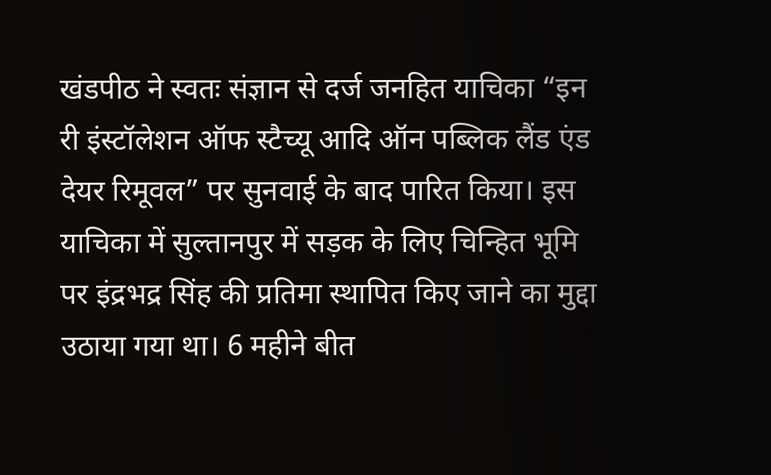खंडपीठ ने स्वतः संज्ञान से दर्ज जनहित याचिका “इन री इंस्टॉलेशन ऑफ स्टैच्यू आदि ऑन पब्लिक लैंड एंड देयर रिमूवल” पर सुनवाई के बाद पारित किया। इस याचिका में सुल्तानपुर में सड़क के लिए चिन्हित भूमि पर इंद्रभद्र सिंह की प्रतिमा स्थापित किए जाने का मुद्दा उठाया गया था। 6 महीने बीत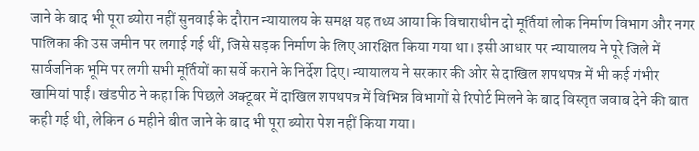जाने के बाद भी पूरा ब्योरा नहीं सुनवाई के दौरान न्यायालय के समक्ष यह तथ्य आया कि विचाराधीन दो मूर्तियां लोक निर्माण विभाग और नगर पालिका की उस जमीन पर लगाई गई थीं, जिसे सड़क निर्माण के लिए आरक्षित किया गया था। इसी आधार पर न्यायालय ने पूरे जिले में सार्वजनिक भूमि पर लगी सभी मूर्तियों का सर्वे कराने के निर्देश दिए। न्यायालय ने सरकार की ओर से दाखिल शपथपत्र में भी कई गंभीर खामियां पाईं। खंडपीठ ने कहा कि पिछले अक्टूबर में दाखिल शपथपत्र में विभिन्न विभागों से रिपोर्ट मिलने के बाद विस्तृत जवाब देने की बात कही गई थी, लेकिन 6 महीने बीत जाने के बाद भी पूरा ब्योरा पेश नहीं किया गया।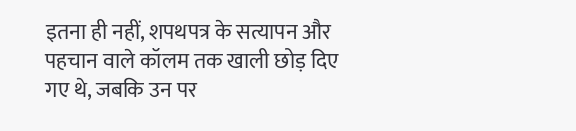इतना ही नहीं, शपथपत्र के सत्यापन और पहचान वाले कॉलम तक खाली छोड़ दिए गए थे, जबकि उन पर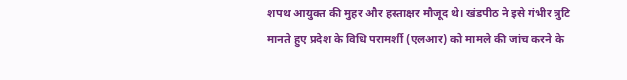शपथ आयुक्त की मुहर और हस्ताक्षर मौजूद थे। खंडपीठ ने इसे गंभीर त्रुटि मानते हुए प्रदेश के विधि परामर्शी (एलआर) को मामले की जांच करने के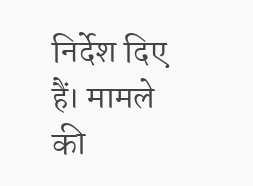निर्देश दिए हैं। मामले की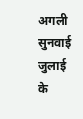अगली सुनवाई जुलाई के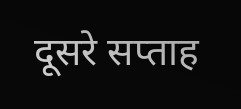दूसरे सप्ताह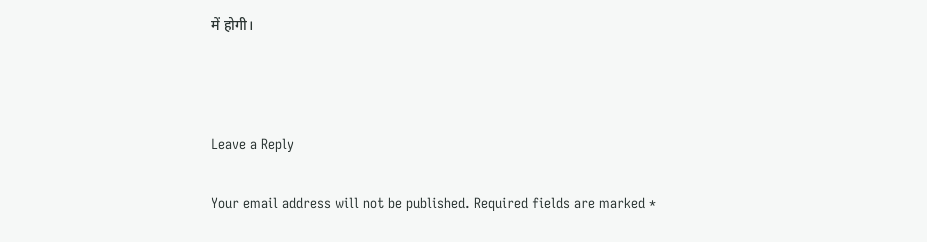में होगी।



Leave a Reply

Your email address will not be published. Required fields are marked *